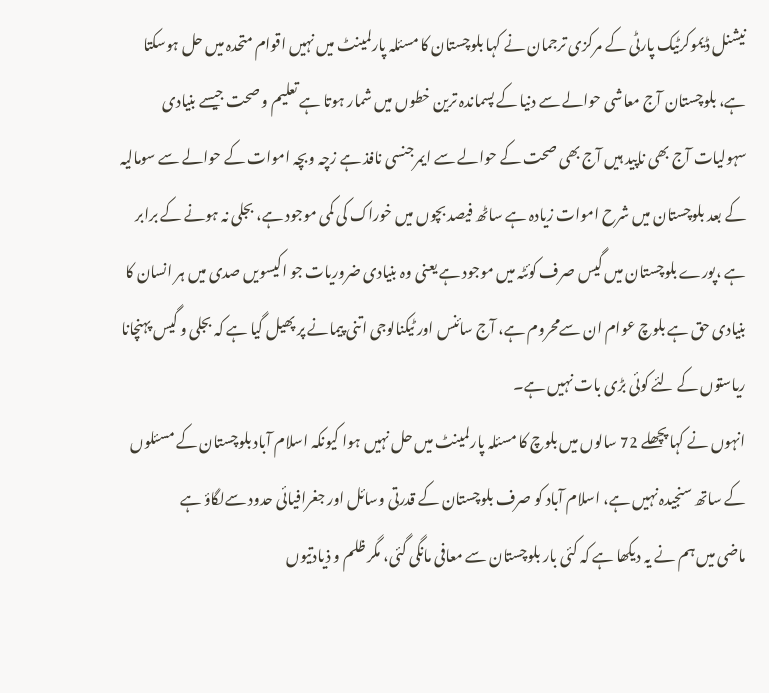نیشنل ڈیموکرٹیک پارٹی کے مرکزی ترجمان نے کہا بلوچستان کا مسئلہ پارلمینٹ میں نہیں اقوام متحدہ میں حل ہوسکتا ہے، بلوچستان آج معاشی حوالے سے دنیا کے پسماندہ ترین خطوں میں شمار ہوتا ہے تعلیم و صحت جیسے بنیادی سہولیات آج بھی ناپید ہیں آج بھی صحت کے حوالے سے ایمرجنسی نافذ ہے زچہ وبچہ اموات کے حوالے سے سومالیہ کے بعد بلوچستان میں شرح اموات زیادہ ہے ساٹھ فیصد بچوں میں خوراک کی کمی موجود ہے، بجلی نہ ہونے کے برابر ہے ،پورے بلوچستان میں گیس صرف کوئٹہ میں موجود ہے یعنی وہ بنیادی ضروریات جو اکیسویں صدی میں ہر انسان کا بنیادی حق ہے بلوچ عوام ان سےمحروم ہے، آج سائنس اور ٹیکنالوجی اتنی پیمانے پر پھیل گیا ہے کہ بجلی و گیس پہنچانا ریاستوں کے لئے کوئی بڑی بات نہیں ہے۔
انہوں نے کہا پچھلے 72 سالوں میں بلوچ کا مسئلہ پارلمینٹ میں حل نہیں ہوا کیونکہ اسلام آباد بلوچستان کے مسئلوں کے ساتھ سنجیدہ نہیں ہے، اسلام آباد کو صرف بلوچستان کے قدرتی وسائل اور جغرافیائی حدود سےلگاؤ ہے
ماضی میں ہم نے یہ دیکھا ہے کہ کئی بار بلوچستان سے معافی مانگی گئی، مگر ظلم و ذیادتیوں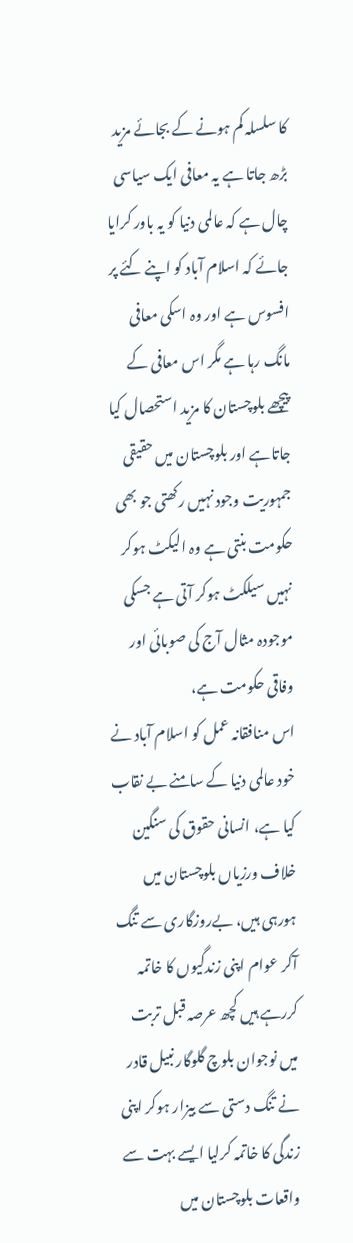کا سلسلہ کم ہونے کے بجائے مزید بڑھ جاتا ہے یہ معافی ایک سیاسی چال ہے کہ عالمی دنیا کو یہ باور کرایا جائے کہ اسلام آباد کو اپنے کئے پر افسوس ہے اور وہ اسکی معافی مانگ رہا ہے مگر اس معافی کے پیچھے بلوچستان کا مزید استحصال کیا جاتاہے اور بلوچستان میں حقیقی جمہوریت وجود نہیں رکھتی جو بھی حکومت بنتی ہے وہ الیکٹ ہوکر نہیں سیلکٹ ہوکر آتی ہے جسکی موجودہ مثال آج کی صوبائی اور وفاقی حکومت ہے،
اس منافقانہ عمل کو اسلام آباد نے خود عالمی دنیا کے سامنے بے نقاب کیا ہے، انسانی حقوق کی سنگین خلاف ورزیاں بلوچستان میں ہورہی ہیں، بےروزگاری سے تنگ آکر عوام اپنی زندگیوں کا خاتمہ کررہے ہیں کچھ عرصہ قبل تربت میں نوجوان بلوچ گلوگار نبیل قادر نے تنگ دستی سے بیزار ہوکر اپنی زندگی کا خاتمہ کرلیا ایسے بہت سے واقعات بلوچستان میں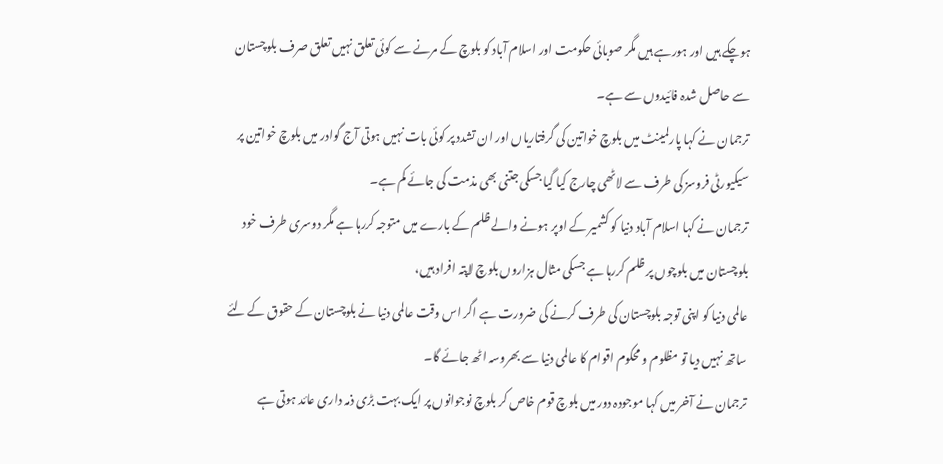ہوچکے ہیں اور ہورہے ہیں مگر صوبائی حکومت اور اسلام آباد کو بلوچ کے مرنے سے کوئی تعلق نہیں تعلق صرف بلوچستان سے حاصل شدہ فائیدوں سے ہے۔
ترجمان نے کہا پارلمینٹ میں بلوچ خواتین کی گرفتاریاں اور ان تشدد پر کوئی بات نہیں ہوتی آج گوادر میں بلوچ خواتین پر سیکیورٹی فروسز کی طرف سے لاٹھی چارج کیا گیا جسکی جتنی بھی مذمت کی جائے کم ہے۔
ترجمان نے کہا اسلام آباد دنیا کو کشمیر کے اوپر ہونے والے ظلم کے بارے میں متوجہ کررہا ہے مگر دوسری طرف خود بلوچستان میں بلوچوں پر ظلم کررہا ہے جسکی مثال ہزاروں بلوچ لاپتہ افراد ہیں،
عالمی دنیا کو اپنی توجہ بلوچستان کی طرف کرنے کی ضرورت ہے اگر اس وقت عالمی دنیا نے بلوچستان کے حقوق کے لئے ساتھ نہیں دیا تو مظلوم و محکوم اقوام کا عالمی دنیا سے بھروسہ اٹھ جائے گا۔
ترجمان نے آخر میں کہا موجودہ دور میں بلوچ قوم خاص کر بلوچ نوجوانوں پر ایک بہت بڑی ذمہ داری عائد ہوتی ہے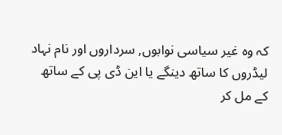کہ وہ غیر سیاسی نوابوں, سرداروں اور نام نہاد لیڈروں کا ساتھ دینگے یا این ڈی پی کے ساتھ کے مل کر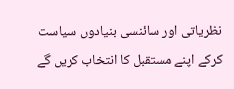نظریاتی اور سائنسی بنیادوں سیاست کرکے اپنے مستقبل کا انتخاب کریں گے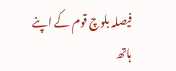فیصلہ بلوچ قوم کے اپنے ہاتھ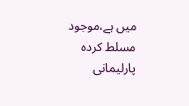میں ہے،موجود مسلط کردہ پارلیمانی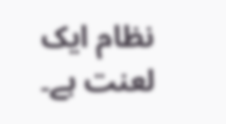نظام ایک لعنت ہے۔